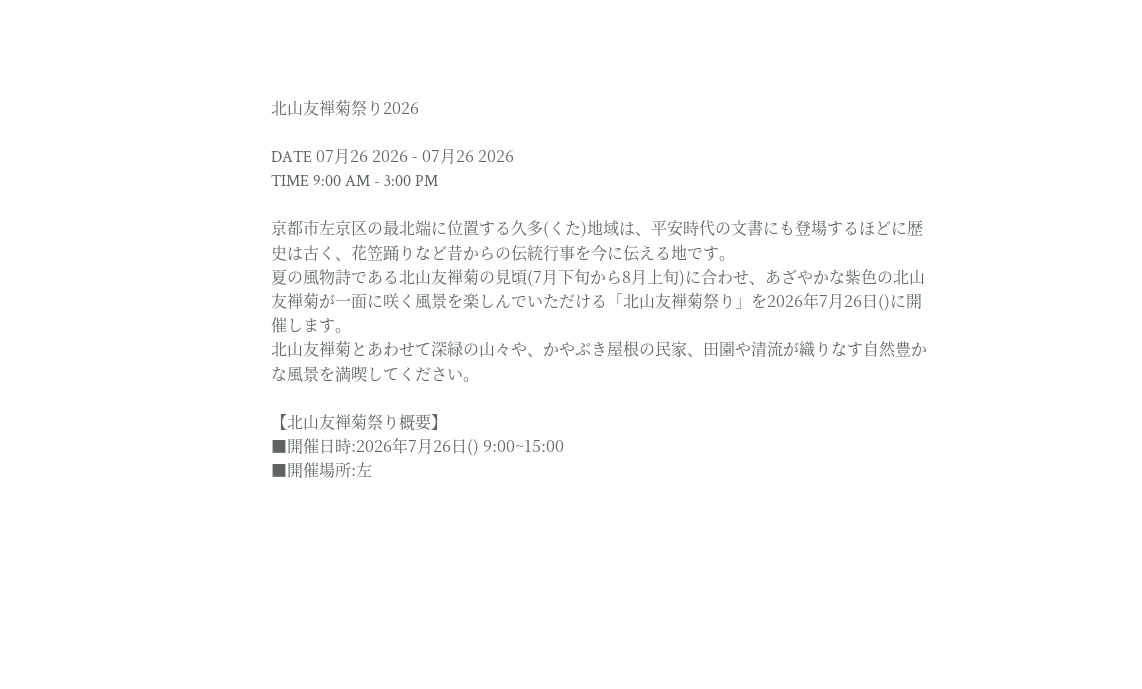北山友禅菊祭り2026

DATE 07月26 2026 - 07月26 2026
TIME 9:00 AM - 3:00 PM

京都市左京区の最北端に位置する久多(くた)地域は、平安時代の文書にも登場するほどに歴史は古く、花笠踊りなど昔からの伝統行事を今に伝える地です。
夏の風物詩である北山友禅菊の見頃(7月下旬から8月上旬)に合わせ、あざやかな紫色の北山友禅菊が一面に咲く風景を楽しんでいただける「北山友禅菊祭り」を2026年7月26日()に開催します。
北山友禅菊とあわせて深緑の山々や、かやぶき屋根の民家、田園や清流が織りなす自然豊かな風景を満喫してください。

【北山友禅菊祭り概要】
■開催日時:2026年7月26日() 9:00~15:00
■開催場所:左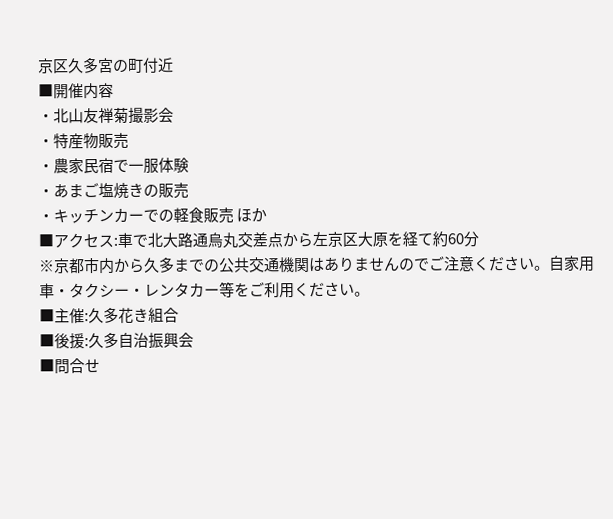京区久多宮の町付近
■開催内容
・北山友禅菊撮影会
・特産物販売
・農家民宿で一服体験
・あまご塩焼きの販売
・キッチンカーでの軽食販売 ほか
■アクセス:車で北大路通烏丸交差点から左京区大原を経て約60分
※京都市内から久多までの公共交通機関はありませんのでご注意ください。自家用車・タクシー・レンタカー等をご利用ください。
■主催:久多花き組合
■後援:久多自治振興会
■問合せ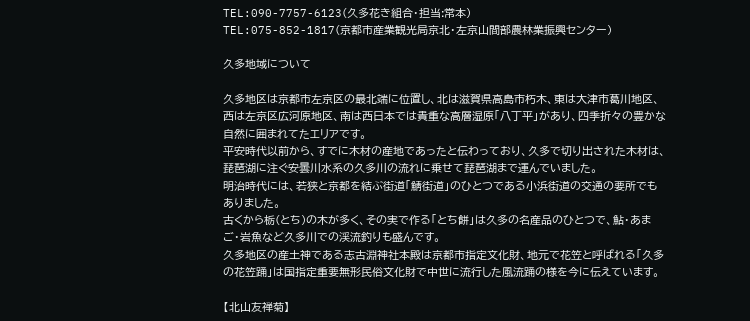TEL:090-7757-6123(久多花き組合・担当:常本)
TEL:075-852-1817(京都市産業観光局京北・左京山間部農林業振興センター)

久多地域について

久多地区は京都市左京区の最北端に位置し、北は滋賀県高島市朽木、東は大津市葛川地区、西は左京区広河原地区、南は西日本では貴重な高層湿原「八丁平」があり、四季折々の豊かな自然に囲まれてたエリアです。
平安時代以前から、すでに木材の産地であったと伝わっており、久多で切り出された木材は、琵琶湖に注ぐ安曇川水系の久多川の流れに乗せて琵琶湖まで運んでいました。
明治時代には、若狭と京都を結ぶ街道「鯖街道」のひとつである小浜街道の交通の要所でもありました。
古くから栃(とち)の木が多く、その実で作る「とち餅」は久多の名産品のひとつで、鮎・あまご・岩魚など久多川での渓流釣りも盛んです。
久多地区の産土神である志古淵神社本殿は京都市指定文化財、地元で花笠と呼ばれる「久多の花笠踊」は国指定重要無形民俗文化財で中世に流行した風流踊の様を今に伝えています。

【北山友禅菊】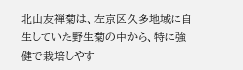北山友禅菊は、左京区久多地域に自生していた野生菊の中から、特に強健で栽培しやす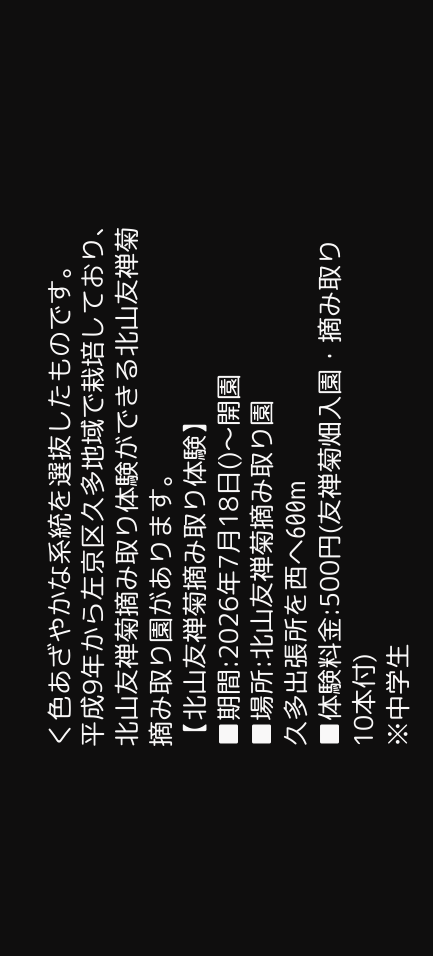く色あざやかな系統を選抜したものです。
平成9年から左京区久多地域で栽培しており、北山友禅菊摘み取り体験ができる北山友禅菊摘み取り園があります。
【北山友禅菊摘み取り体験】
■期間:2026年7月18日()〜開園
■場所:北山友禅菊摘み取り園
久多出張所を西へ600m
■体験料金:500円(友禅菊畑入園・摘み取り10本付)
※中学生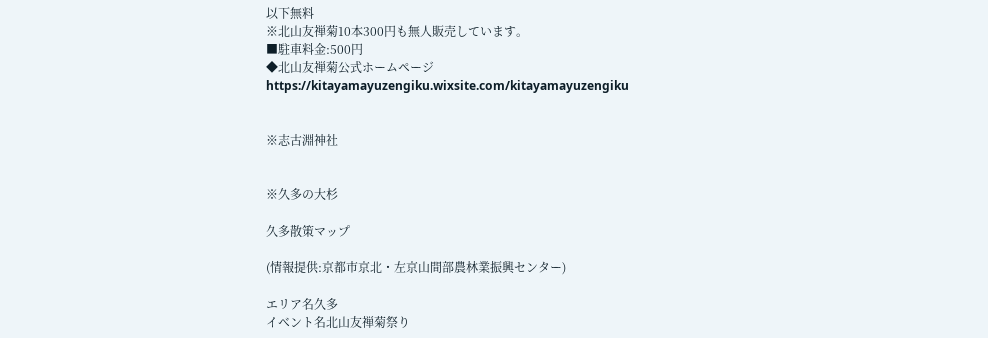以下無料
※北山友禅菊10本300円も無人販売しています。
■駐車料金:500円
◆北山友禅菊公式ホームページ
https://kitayamayuzengiku.wixsite.com/kitayamayuzengiku


※志古淵神社


※久多の大杉

久多散策マップ

(情報提供:京都市京北・左京山間部農林業振興センター)

エリア名久多
イベント名北山友禅菊祭り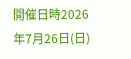開催日時2026年7月26日(日)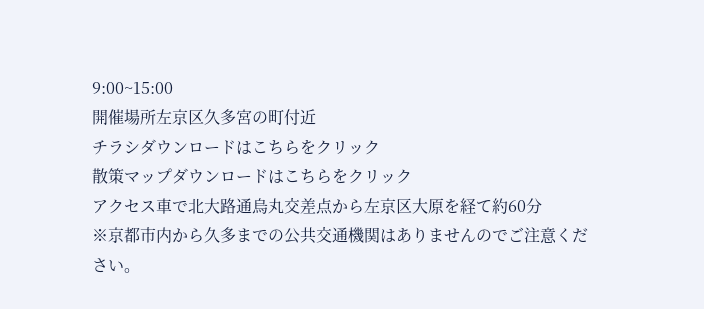9:00~15:00
開催場所左京区久多宮の町付近
チラシダウンロードはこちらをクリック
散策マップダウンロードはこちらをクリック
アクセス車で北大路通烏丸交差点から左京区大原を経て約60分
※京都市内から久多までの公共交通機関はありませんのでご注意ください。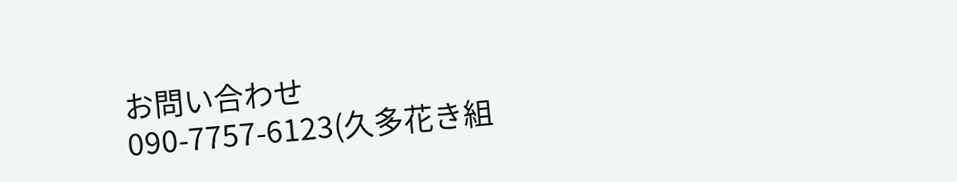お問い合わせ090-7757-6123(久多花き組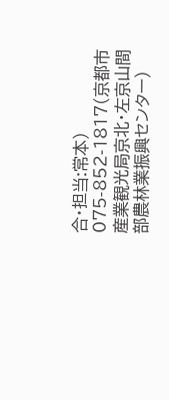合・担当:常本)
075-852-1817(京都市産業観光局京北・左京山間部農林業振興センター)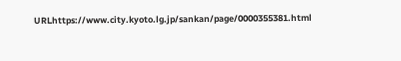URLhttps://www.city.kyoto.lg.jp/sankan/page/0000355381.html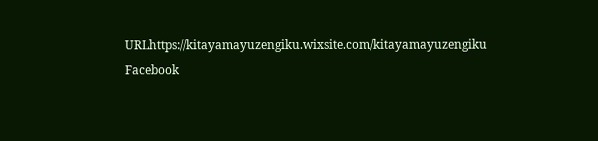URLhttps://kitayamayuzengiku.wixsite.com/kitayamayuzengiku
Facebook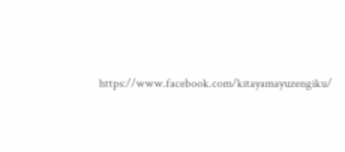https://www.facebook.com/kitayamayuzengiku/